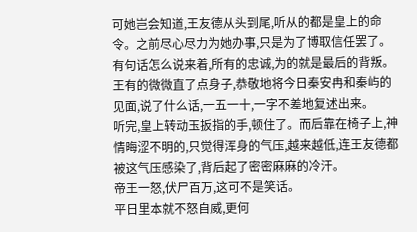可她岂会知道,王友德从头到尾,听从的都是皇上的命令。之前尽心尽力为她办事,只是为了博取信任罢了。
有句话怎么说来着,所有的忠诚,为的就是最后的背叛。
王有的微微直了点身子,恭敬地将今日秦安冉和秦屿的见面,说了什么话,一五一十,一字不差地复述出来。
听完,皇上转动玉扳指的手,顿住了。而后靠在椅子上,神情晦涩不明的,只觉得浑身的气压,越来越低,连王友德都被这气压感染了,背后起了密密麻麻的冷汗。
帝王一怒,伏尸百万,这可不是笑话。
平日里本就不怒自威,更何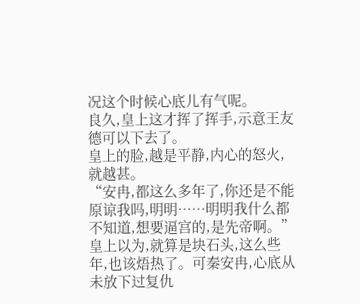况这个时候心底儿有气呢。
良久,皇上这才挥了挥手,示意王友德可以下去了。
皇上的脸,越是平静,内心的怒火,就越甚。
“安冉,都这么多年了,你还是不能原谅我吗,明明……明明我什么都不知道,想要逼宫的,是先帝啊。”
皇上以为,就算是块石头,这么些年,也该焐热了。可秦安冉,心底从未放下过复仇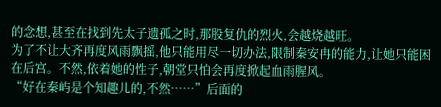的念想,甚至在找到先太子遗孤之时,那股复仇的烈火,会越烧越旺。
为了不让大齐再度风雨飘摇,他只能用尽一切办法,限制秦安冉的能力,让她只能困在后宫。不然,依着她的性子,朝堂只怕会再度掀起血雨腥风。
“好在秦屿是个知趣儿的,不然……”后面的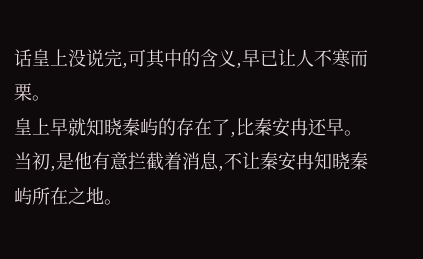话皇上没说完,可其中的含义,早已让人不寒而栗。
皇上早就知晓秦屿的存在了,比秦安冉还早。
当初,是他有意拦截着消息,不让秦安冉知晓秦屿所在之地。